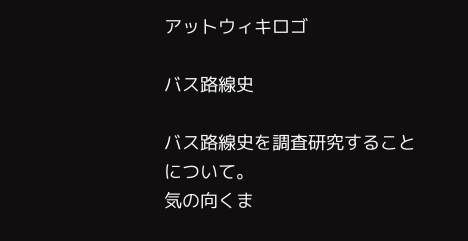アットウィキロゴ

バス路線史

バス路線史を調査研究することについて。
気の向くま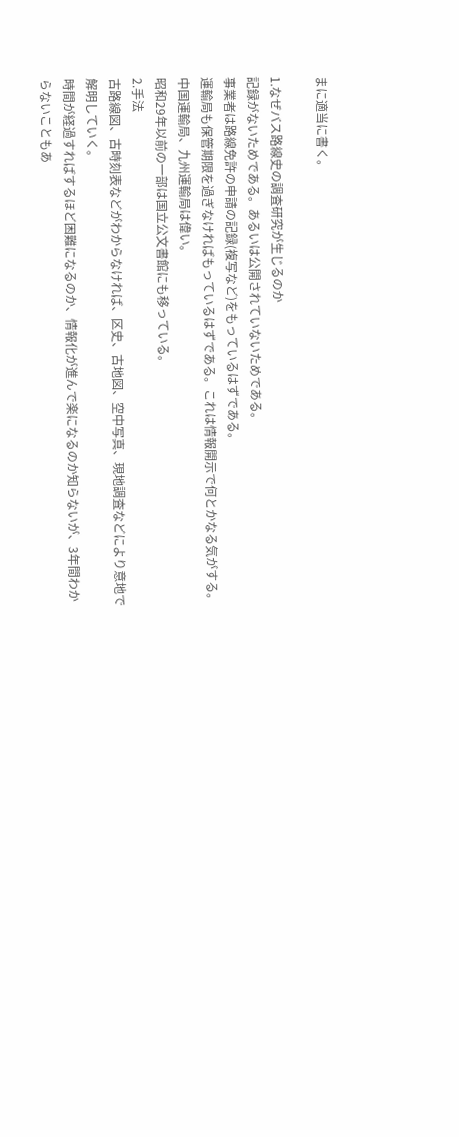まに適当に書く。

1.なぜバス路線史の調査研究が生じるのか
記録がないためである。あるいは公開されていないためである。
事業者は路線免許の申請の記録(複写など)をもっているはずである。
運輸局も保管期限を過ぎなければもっているはずである。これは情報開示で何とかなる気がする。
中国運輸局、九州運輸局は偉い。
昭和29年以前の一部は国立公文書館にも移っている。
2.手法
古路線図、古時刻表などがわからなければ、区史、古地図、空中写真、現地調査などにより意地で解明していく。
時間が経過すればするほど困難になるのか、情報化が進んで楽になるのか知らないが、3年間わからないこともあ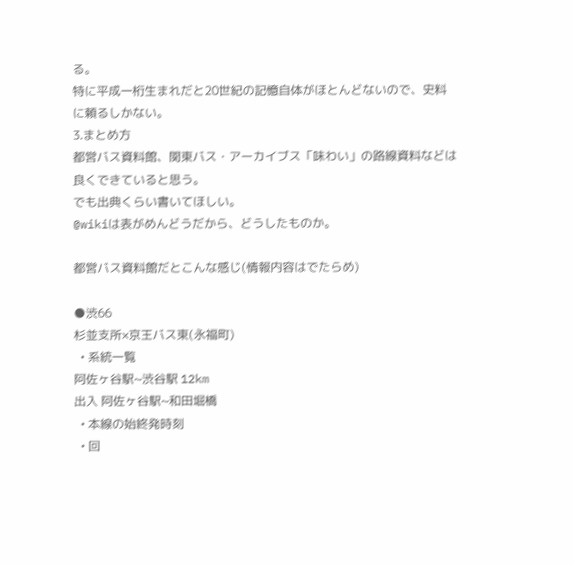る。
特に平成一桁生まれだと20世紀の記憶自体がほとんどないので、史料に頼るしかない。
3.まとめ方
都営バス資料館、関東バス・アーカイブス「味わい」の路線資料などは良くできていると思う。
でも出典くらい書いてほしい。
@wikiは表がめんどうだから、どうしたものか。

都営バス資料館だとこんな感じ(情報内容はでたらめ)

●渋66
杉並支所×京王バス東(永福町)
  • 系統一覧
阿佐ヶ谷駅~渋谷駅 12km
出入 阿佐ヶ谷駅~和田堀橋
  • 本線の始終発時刻
  • 回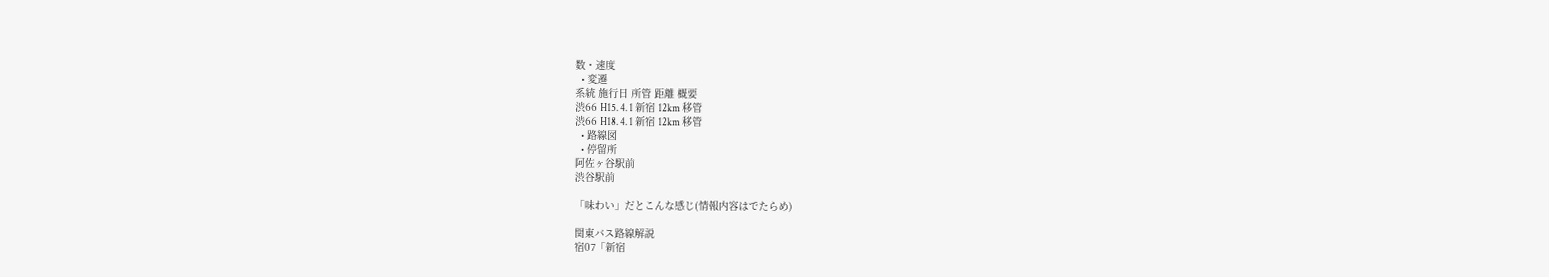数・速度
  • 変遷
系統 施行日 所管 距離 概要
渋66 H15. 4. 1 新宿 12km 移管
渋66 H18. 4. 1 新宿 12km 移管
  • 路線図
  • 停留所
阿佐ヶ谷駅前
渋谷駅前

「味わい」だとこんな感じ(情報内容はでたらめ)

関東バス路線解説
宿07「新宿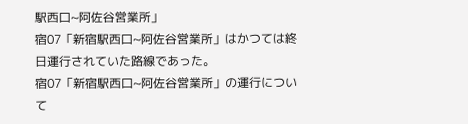駅西口~阿佐谷営業所」
宿07「新宿駅西口~阿佐谷営業所」はかつては終日運行されていた路線であった。
宿07「新宿駅西口~阿佐谷営業所」の運行について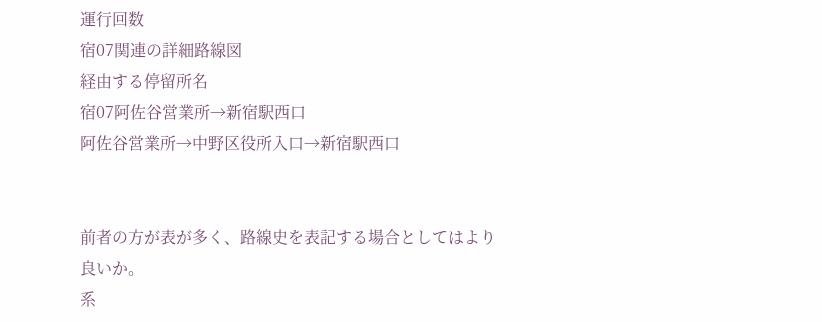運行回数
宿07関連の詳細路線図
経由する停留所名
宿07阿佐谷営業所→新宿駅西口
阿佐谷営業所→中野区役所入口→新宿駅西口


前者の方が表が多く、路線史を表記する場合としてはより良いか。
系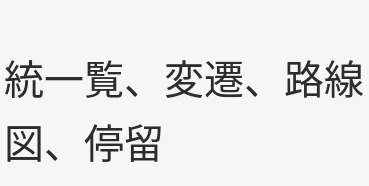統一覧、変遷、路線図、停留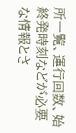所一覧、運行回数、始終発時刻などが必要な情報とさ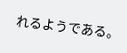れるようである。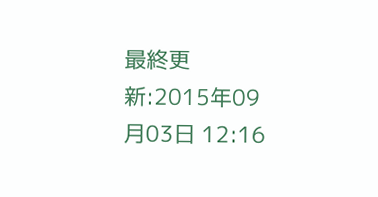最終更新:2015年09月03日 12:16